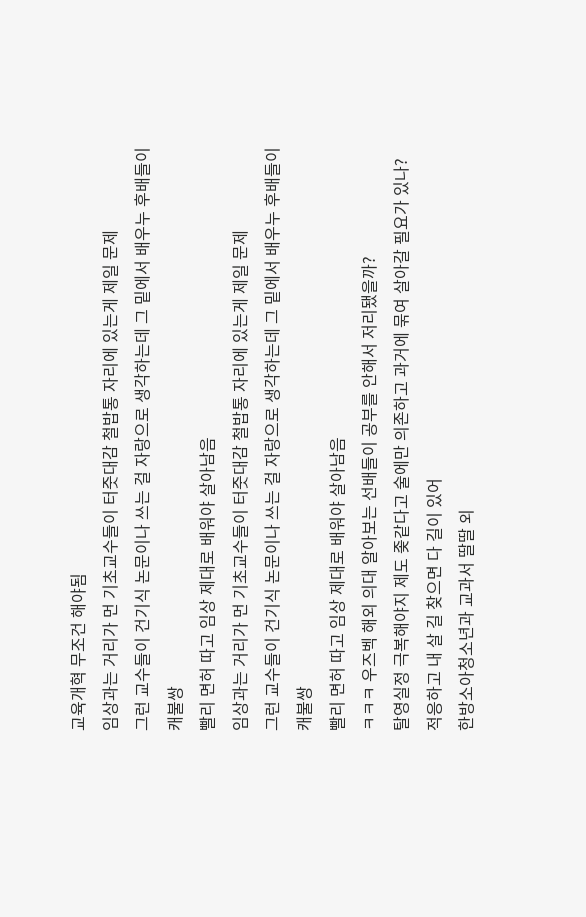교육개혁 무조건 해야됨
임상과는 거리가 먼 기초교수들이 터줏대감 철밥통 자리에 있는게 제일 문제
그런 교수들이 건기식 논문이나 쓰는 걸 자랑으로 생각하는데 그 밑에서 배우누 후배들이 캐불쌍
빨리 면허 따고 임상 제대로 배워야 살아남음
임상과는 거리가 먼 기초교수들이 터줏대감 철밥통 자리에 있는게 제일 문제
그런 교수들이 건기식 논문이나 쓰는 걸 자랑으로 생각하는데 그 밑에서 배우누 후배들이 캐불쌍
빨리 면허 따고 임상 제대로 배워야 살아남음
ㅋㅋㅋ 우즈벡 해외 의대 알아보는 선배들이 공부를 안해서 저리됐을까?
탈영실정 극복해야지 제도 좆같다고 술에만 의존하고 과거에 묶여 살아갈 필요가 있나? 적응하고 내 살 길 찾으면 다 길이 있어
한방소아청소년과 교과서 딸딸 외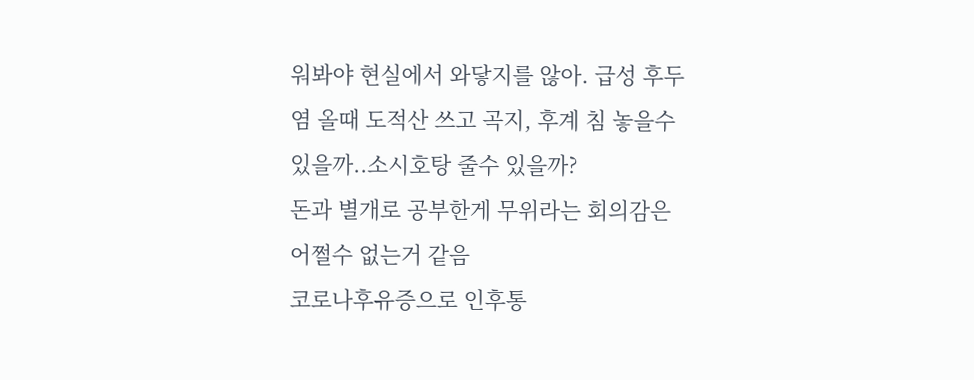워봐야 현실에서 와닿지를 않아. 급성 후두염 올때 도적산 쓰고 곡지, 후계 침 놓을수 있을까..소시호탕 줄수 있을까?
돈과 별개로 공부한게 무위라는 회의감은 어쩔수 없는거 같음
코로나후유증으로 인후통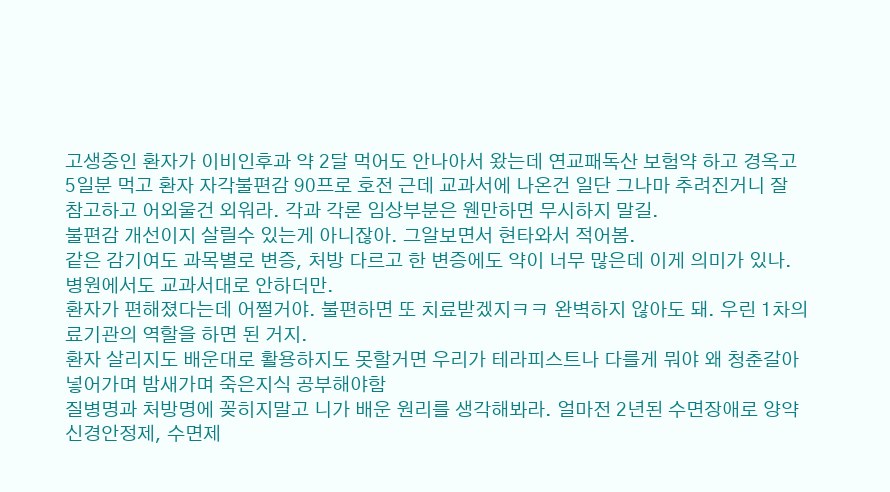고생중인 환자가 이비인후과 약 2달 먹어도 안나아서 왔는데 연교패독산 보험약 하고 경옥고 5일분 먹고 환자 자각불편감 90프로 호전 근데 교과서에 나온건 일단 그나마 추려진거니 잘 참고하고 어외울건 외워라. 각과 각론 임상부분은 웬만하면 무시하지 말길.
불편감 개선이지 살릴수 있는게 아니잖아. 그알보면서 현타와서 적어봄.
같은 감기여도 과목별로 변증, 처방 다르고 한 변증에도 약이 너무 많은데 이게 의미가 있나. 병원에서도 교과서대로 안하더만.
환자가 편해졌다는데 어쩔거야. 불편하면 또 치료받겠지ㅋㅋ 완벽하지 않아도 돼. 우린 1차의료기관의 역할을 하면 된 거지.
환자 살리지도 배운대로 활용하지도 못할거면 우리가 테라피스트나 다를게 뭐야 왜 청춘갈아넣어가며 밤새가며 죽은지식 공부해야함
질병명과 처방명에 꽂히지말고 니가 배운 원리를 생각해봐라. 얼마전 2년된 수면장애로 양약 신경안정제, 수면제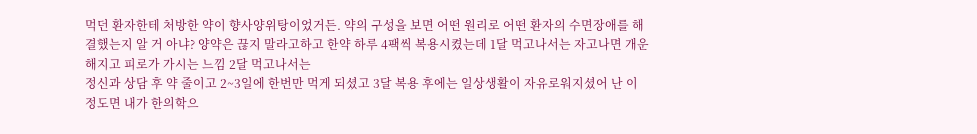먹던 환자한테 처방한 약이 향사양위탕이었거든. 약의 구성을 보면 어떤 원리로 어떤 환자의 수면장애를 해결했는지 알 거 아냐? 양약은 끊지 말라고하고 한약 하루 4팩씩 복용시켰는데 1달 먹고나서는 자고나면 개운해지고 피로가 가시는 느낌 2달 먹고나서는
정신과 상담 후 약 줄이고 2~3일에 한번만 먹게 되셨고 3달 복용 후에는 일상생활이 자유로워지셨어 난 이 정도면 내가 한의학으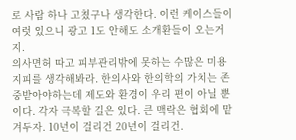로 사람 하나 고쳤구나 생각한다. 이런 케이스들이 여럿 있으니 광고 1도 안해도 소개환들이 오는거지.
의사면허 따고 피부관리밖에 못하는 수많은 미용지피를 생각해봐라. 한의사와 한의학의 가치는 존중받아야하는데 제도와 환경이 우리 편이 아닐 뿐이다. 각자 극복할 길은 있다. 큰 맥락은 협회에 맡겨두자. 10년이 걸리건 20년이 걸리건.